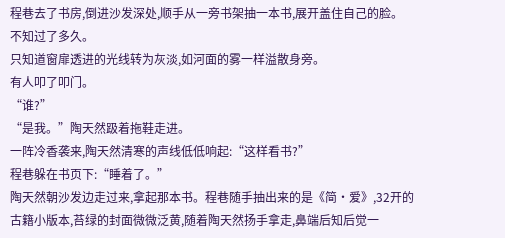程巷去了书房,倒进沙发深处,顺手从一旁书架抽一本书,展开盖住自己的脸。
不知过了多久。
只知道窗扉透进的光线转为灰淡,如河面的雾一样溢散身旁。
有人叩了叩门。
“谁?”
“是我。”陶天然趿着拖鞋走进。
一阵冷香袭来,陶天然清寒的声线低低响起:“这样看书?”
程巷躲在书页下:“睡着了。”
陶天然朝沙发边走过来,拿起那本书。程巷随手抽出来的是《简·爱》,32开的古籍小版本,苔绿的封面微微泛黄,随着陶天然扬手拿走,鼻端后知后觉一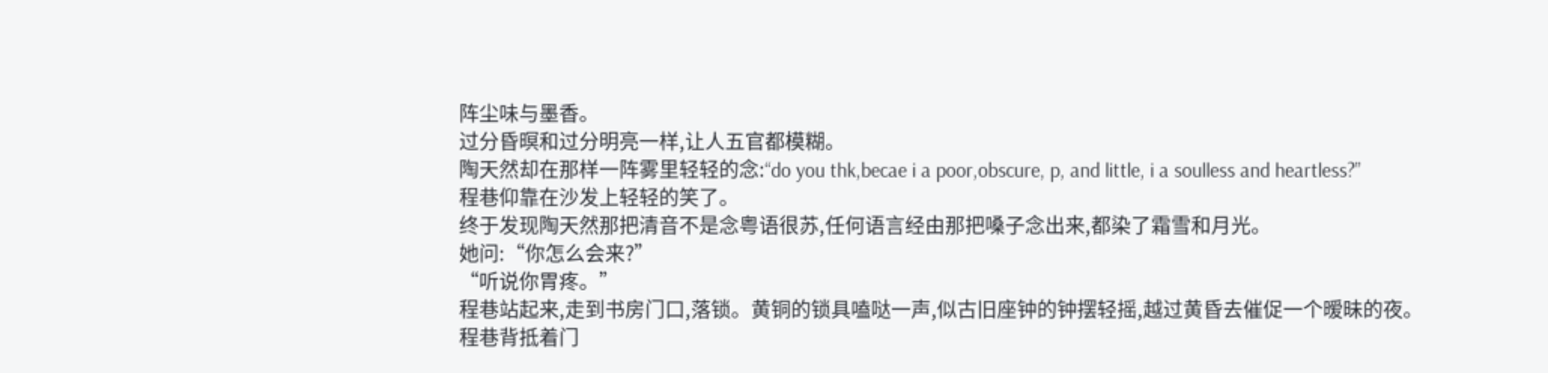阵尘味与墨香。
过分昏暝和过分明亮一样,让人五官都模糊。
陶天然却在那样一阵雾里轻轻的念:“do you thk,becae i a poor,obscure, p, and little, i a soulless and heartless?”
程巷仰靠在沙发上轻轻的笑了。
终于发现陶天然那把清音不是念粤语很苏,任何语言经由那把嗓子念出来,都染了霜雪和月光。
她问:“你怎么会来?”
“听说你胃疼。”
程巷站起来,走到书房门口,落锁。黄铜的锁具嗑哒一声,似古旧座钟的钟摆轻摇,越过黄昏去催促一个暧昧的夜。
程巷背抵着门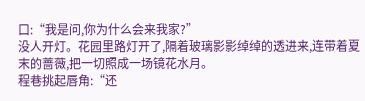口:“我是问,你为什么会来我家?”
没人开灯。花园里路灯开了,隔着玻璃影影绰绰的透进来,连带着夏末的蔷薇,把一切照成一场镜花水月。
程巷挑起唇角:“还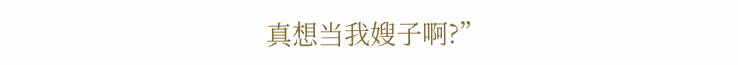真想当我嫂子啊?”